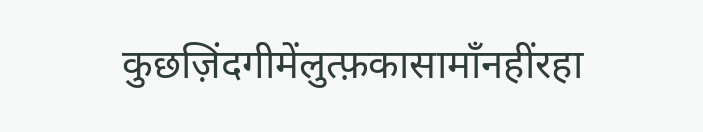कुछज़िंदगीमेंलुत्फ़कासामाँनहींरहा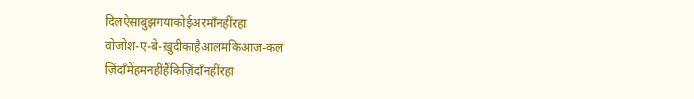दिलऐसाबुझगयाकोईअरमाँनहींरहा
वोजोश-ए-बे-ख़ुदीकाहैआलमकिआज-कल
ज़िंदाँमेंहमनहींहैंकिज़िंदाँनहींरहा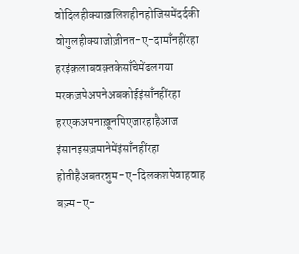वोदिलहीक्याख़लिशहीनहोजिसमेंदर्दकी
वोगुलहीक्याजोज़ीनत-ए-दामाँनहींरहा
हरइंक़लाबवक़्तकेसाँचेमेंढलगया
मरकज़पेअपनेअबकोईइंसाँनहींरहा
हरएकअपनाख़ूनपिएजारहाहैआज
इंसानइसज़मानेमेंइंसाँनहींरहा
होतीहैअबतरन्नुम-ए-दिलकशपेवाहवाह
बज़्म-ए-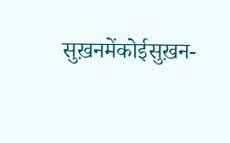सुख़नमेंकोईसुख़न-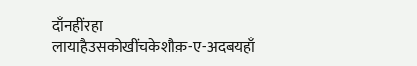दाँनहींरहा
लायाहैउसकोखींचकेशौक़-ए-अदबयहाँ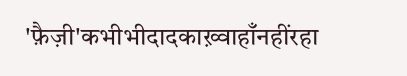'फ़ैज़ी'कभीभीदादकाख़्वाहाँनहींरहा